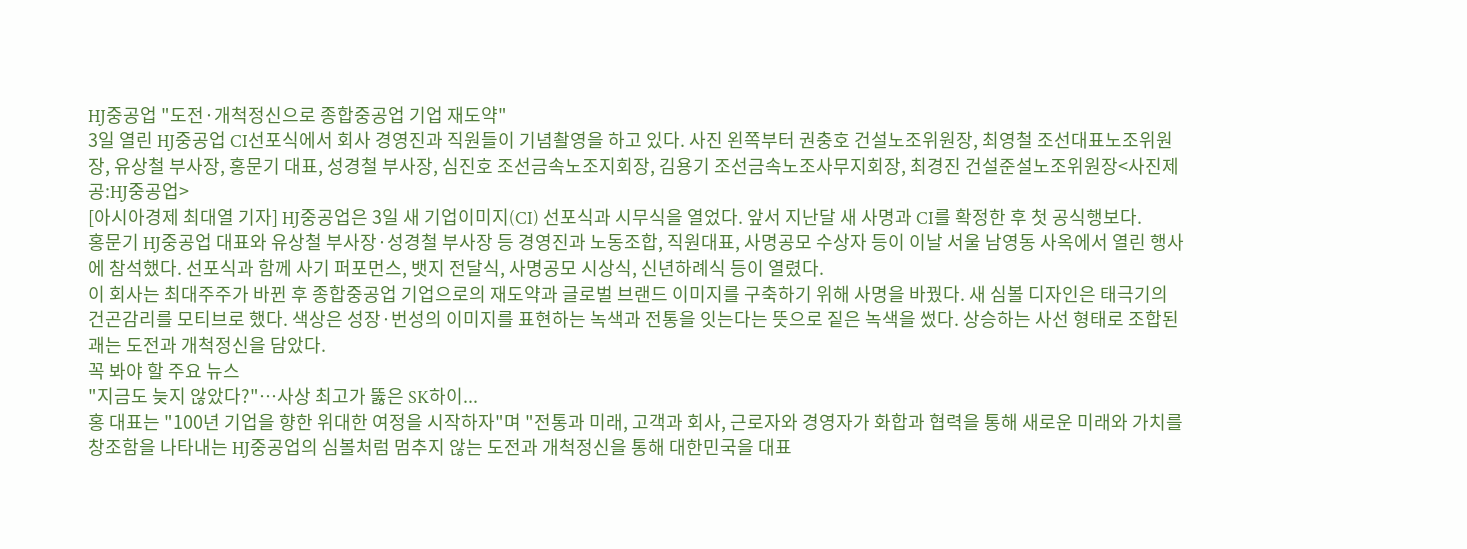HJ중공업 "도전·개척정신으로 종합중공업 기업 재도약"
3일 열린 HJ중공업 CI선포식에서 회사 경영진과 직원들이 기념촬영을 하고 있다. 사진 왼쪽부터 권충호 건설노조위원장, 최영철 조선대표노조위원장, 유상철 부사장, 홍문기 대표, 성경철 부사장, 심진호 조선금속노조지회장, 김용기 조선금속노조사무지회장, 최경진 건설준설노조위원장<사진제공:HJ중공업>
[아시아경제 최대열 기자] HJ중공업은 3일 새 기업이미지(CI) 선포식과 시무식을 열었다. 앞서 지난달 새 사명과 CI를 확정한 후 첫 공식행보다.
홍문기 HJ중공업 대표와 유상철 부사장·성경철 부사장 등 경영진과 노동조합, 직원대표, 사명공모 수상자 등이 이날 서울 남영동 사옥에서 열린 행사에 참석했다. 선포식과 함께 사기 퍼포먼스, 뱃지 전달식, 사명공모 시상식, 신년하례식 등이 열렸다.
이 회사는 최대주주가 바뀐 후 종합중공업 기업으로의 재도약과 글로벌 브랜드 이미지를 구축하기 위해 사명을 바꿨다. 새 심볼 디자인은 태극기의 건곤감리를 모티브로 했다. 색상은 성장·번성의 이미지를 표현하는 녹색과 전통을 잇는다는 뜻으로 짙은 녹색을 썼다. 상승하는 사선 형태로 조합된 괘는 도전과 개척정신을 담았다.
꼭 봐야 할 주요 뉴스
"지금도 늦지 않았다?"…사상 최고가 뚫은 SK하이...
홍 대표는 "100년 기업을 향한 위대한 여정을 시작하자"며 "전통과 미래, 고객과 회사, 근로자와 경영자가 화합과 협력을 통해 새로운 미래와 가치를 창조함을 나타내는 HJ중공업의 심볼처럼 멈추지 않는 도전과 개척정신을 통해 대한민국을 대표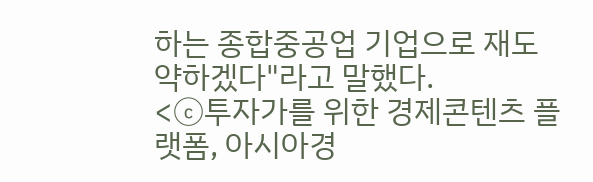하는 종합중공업 기업으로 재도약하겠다"라고 말했다.
<ⓒ투자가를 위한 경제콘텐츠 플랫폼, 아시아경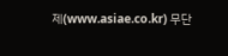제(www.asiae.co.kr) 무단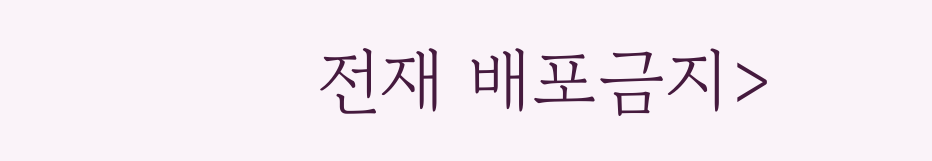전재 배포금지>